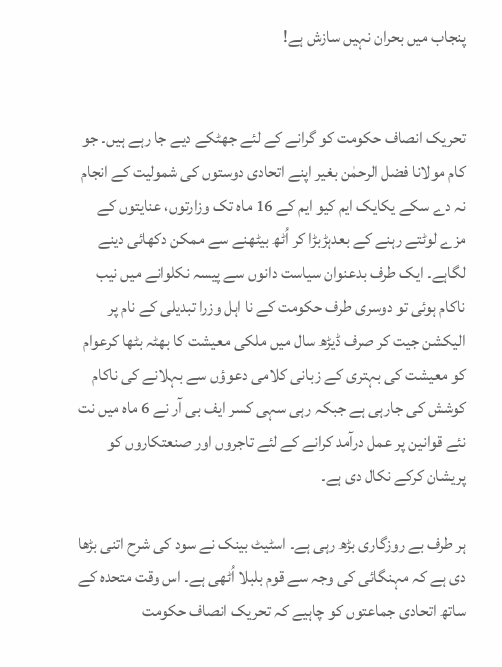پنجاب میں بحران نہیں سازش ہے!


تحریک انصاف حکومت کو گرانے کے لئے جھٹکے دیے جا رہے ہیں۔ جو کام مولانا فضل الرحمٰن بغیر اپنے اتحادی دوستوں کی شمولیت کے انجام نہ دے سکے یکایک ایم کیو ایم کے 16 ماہ تک وزارتوں، عنایتوں کے مزے لوٹتے رہنے کے بعدہڑبڑا کر اُٹھ بیٹھنے سے ممکن دکھائی دینے لگاہے۔ ایک طرف بدعنوان سیاست دانوں سے پیسہ نکلوانے میں نیب ناکام ہوئی تو دوسری طرف حکومت کے نا اہل وزرا تبدیلی کے نام پر الیکشن جیت کر صرف ڈیڑھ سال میں ملکی معیشت کا بھٹہ بٹھا کرعوام کو معیشت کی بہتری کے زبانی کلامی دعوؤں سے بہلانے کی ناکام کوشش کی جارہی ہے جبکہ رہی سہی کسر ایف بی آر نے 6 ماہ میں نت نئے قوانین پر عمل درآمد کرانے کے لئے تاجروں اور صنعتکاروں کو پریشان کرکے نکال دی ہے۔

ہر طرف بے روزگاری بڑھ رہی ہے۔ اسٹیٹ بینک نے سود کی شرح اتنی بڑھا دی ہے کہ مہنگائی کی وجہ سے قوم بلبلا اُٹھی ہے۔ اس وقت متحدہ کے ساتھ اتحادی جماعتوں کو چاہیے کہ تحریک انصاف حکومت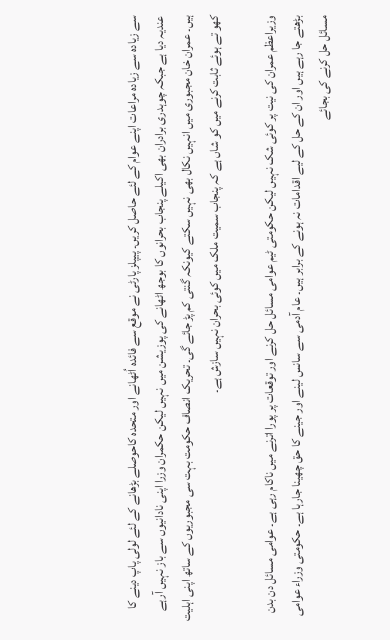سے زیادہ سے زیادہ مراعات اپنے عوام کے لئے حاصل کریں۔ پیپلز پارٹی نے موقع سے فائدہ اُٹھانے اور متحدہ کاحوصلے بڑھانے کے لئے لولی پاپ دینے کا عندیہ دیا ہے جبکہ چوہدری برادران بھی اکیلے پنجاب بحرانوں کا بوجھ اٹھانے کی پوزیشن میں نہیں لیکن حکمران وزرا اپنی نادانیوں سے باز نہیں آرہے ہیں۔ عمران خان مجبوری میں انہیں نکال بھی نہیں سکتے کیونکہ گنتی کم پڑ جائے گی۔ تحریک انصاف حکومت بہت سی مجبوریوں کے ساتھ اپنی اہلیت کھو تے ہوئے ثابت کرنے میں کو شاں ہے کہ پنجاب سمیت ملک میں کوئی بحران نہیں سازش ہے۔

وزیراعظم عمران کی نیت پر کوئی شک نہیں لیکن حکومتی ٹیم عوامی مسائل حل کرنے اور توقعات پر پورا اترنے میں ناکام رہی ہے۔ عوامی مسائل دن بدن بڑھتے جا رہے ہیں اور ان کے حل کے لیے اقدامات نہ ہونے کے برابر ہیں۔ عام آدمی سے سانس لینے اور جینے کا حق چھینا جارہا ہے۔ حکومتی وزراء عوامی مسائل حل کرنے کی بجائے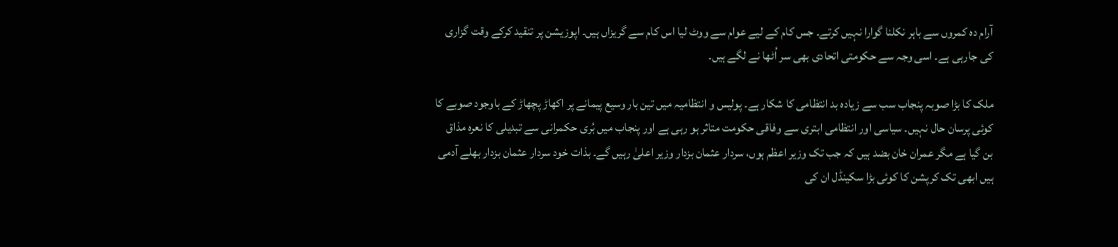آرام دہ کمروں سے باہر نکلنا گوارا نہیں کرتے۔ جس کام کے لیے عوام سے ووٹ لیا اس کام سے گریزاں ہیں۔ اپوزیشن پر تنقید کرکے وقت گزاری کی جارہی ہے۔ اسی وجہ سے حکومتی اتحادی بھی سر اُٹھا نے لگے ہیں۔

ملک کا بڑا صوبہ پنجاب سب سے زیادہ بد انتظامی کا شکار ہے۔ پولیس و انتظامیہ میں تین بار وسیع پیمانے پر اکھاڑ پچھاڑ کے باوجود صوبے کا کوئی پرسان حال نہیں۔ سیاسی اور انتظامی ابتری سے وفاقی حکومت متاثر ہو رہی ہے اور پنجاب میں بُری حکمرانی سے تبدیلی کا نعرہ مذاق بن گیا ہے مگر عمران خان بضد ہیں کہ جب تک وزیر اعظم ہوں، سردار عثمان بزدار وزیر اعلیٰ رہیں گے۔ بذات خود سردار عثمان بزدار بھلے آدمی ہیں ابھی تک کرپشن کا کوئی بڑا سکینڈل ان کی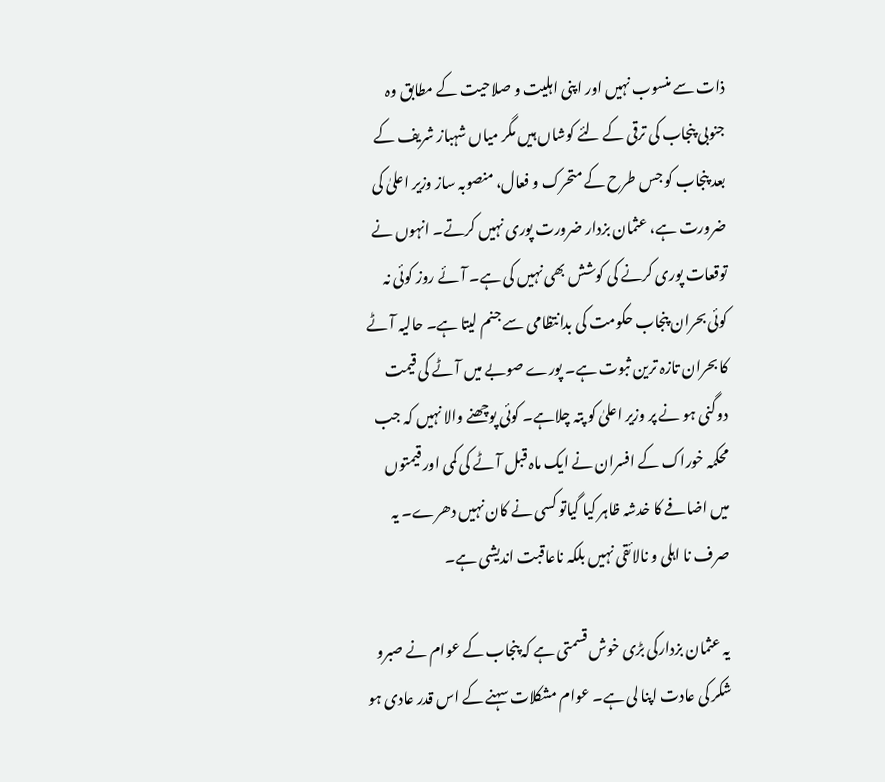ذات سے منسوب نہیں اور اپنی اہلیت و صلاحیت کے مطابق وہ جنوبی پنجاب کی ترقی کے لئے کوشاں ہیں مگر میاں شہباز شریف کے بعد پنجاب کو جس طرح کے متحرک و فعال، منصوبہ ساز وزیر اعلیٰ کی ضرورت ہے، عثمان بزدار ضرورت پوری نہیں کرتے۔ انہوں نے توقعات پوری کرنے کی کوشش بھی نہیں کی ہے۔ آئے روز کوئی نہ کوئی بحران پنجاب حکومت کی بدانتظامی سے جنم لیتا ہے۔ حالیہ آٹے کا بحران تازہ ترین ثبوت ہے۔ پورے صوبے میں آٹے کی قیمت دوگنی ہو نے پر وزیر اعلیٰ کو پتہ چلاہے۔ کوئی پوچھنے والا نہیں کہ جب محکمہ خوراک کے افسران نے ایک ماہ قبل آٹے کی کمی اور قیمتوں میں اضافے کا خدشہ ظاہر کیا گیاتو کسی نے کان نہیں دھرے۔ یہ صرف نا اہلی و نالائقی نہیں بلکہ ناعاقبت اندیشی ہے۔

یہ عثمان بزدارکی بڑی خوش قسمتی ہے کہ پنجاب کے عوام نے صبرو شکر کی عادت اپنا لی ہے۔ عوام مشکلات سہنے کے اس قدر عادی ہو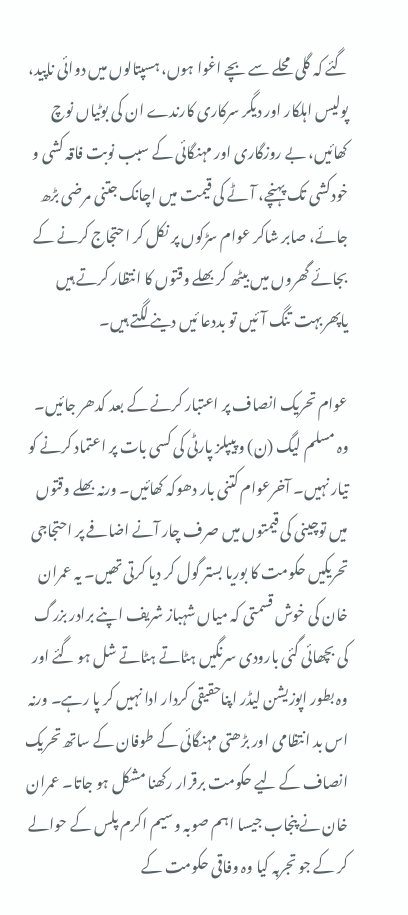گئے کہ گلی محلے سے بچے اغوا ہوں، ہسپتالوں میں دوائی ناپید، پولیس اہلکار اور دیگر سرکاری کارندے ان کی بوٹیاں نوچ کھائیں، بے روزگاری اور مہنگائی کے سبب نوبت فاقہ کشی و خودکشی تک پہنچے، آٹے کی قیمت میں اچانک جتنی مرضی بڑھ جائے، صابر شاکر عوام سڑکوں پر نکل کر احتجاج کرنے کے بجائے گھروں میں بیٹھ کر بھلے وقتوں کا انتظار کرتے ہیں یاپھربہت تنگ آئیں تو بددعا ئیں دینے لگتے ہیں۔

عوام تحریک انصاف پر اعتبار کرنے کے بعد کدھر جائیں۔ وہ مسلم لیگ (ن) و پیپلز پارٹی کی کسی بات پر اعتماد کرنے کو تیار نہیں۔ آخرعوام کتنی بار دھوکہ کھائیں۔ ورنہ بھلے وقتوں میں توچینی کی قیمتوں میں صرف چار آنے اضافے پر احتجاجی تحریکیں حکومت کا بوریا بستر گول کر دیا کرتی تھیں۔ یہ عمران خان کی خوش قسمتی کہ میاں شہباز شریف اپنے برادر بزرگ کی بچھائی گئی بارودی سرنگیں ہٹاتے ہٹاتے شل ہو گئے اور وہ بطور اپوزیشن لیڈر اپناحقیقی کردار ادا نہیں کر پا رہے۔ ورنہ اس بد انتظامی اور بڑھتی مہنگائی کے طوفان کے ساتھ تحریک انصاف کے لیے حکومت برقرار رکھنا مشکل ہو جاتا۔ عمران خان نے پنجاب جیسا اہم صوبہ وسیم اکرم پلس کے حوالے کر کے جو تجربہ کیا وہ وفاقی حکومت کے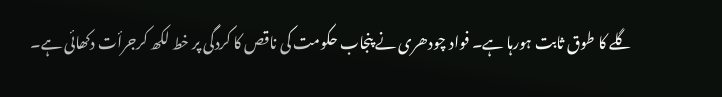گلے کا طوق ثابت ہورہا ہے۔ فواد چودھری نے پنجاب حکومت کی ناقص کا کردگی پر خط لکھ کرجرأت دکھائی ہے۔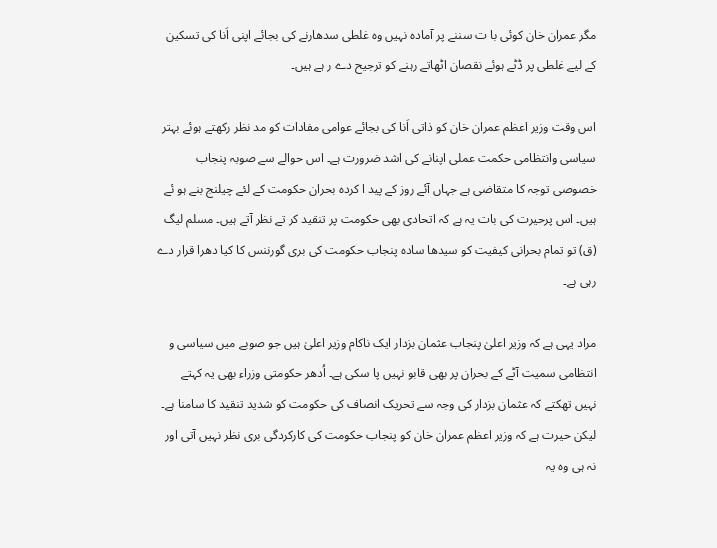مگر عمران خان کوئی با ت سننے پر آمادہ نہیں وہ غلطی سدھارنے کی بجائے اپنی اَنا کی تسکین کے لیے غلطی پر ڈٹے ہوئے نقصان اٹھاتے رہنے کو ترجیح دے ر ہے ہیں۔

اس وقت وزیر اعظم عمران خان کو ذاتی اَنا کی بجائے عوامی مفادات کو مد نظر رکھتے ہوئے بہتر سیاسی وانتظامی حکمت عملی اپنانے کی اشد ضرورت ہے۔ اس حوالے سے صوبہ پنجاب خصوصی توجہ کا متقاضی ہے جہاں آئے روز کے پید ا کردہ بحران حکومت کے لئے چیلنج بنے ہو ئے ہیں۔ اس پرحیرت کی بات یہ ہے کہ اتحادی بھی حکومت پر تنقید کر تے نظر آتے ہیں۔ مسلم لیگ (ق) تو تمام بحرانی کیفیت کو سیدھا سادہ پنجاب حکومت کی بری گورننس کا کیا دھرا قرار دے رہی ہے۔

مراد یہی ہے کہ وزیر اعلیٰ پنجاب عثمان بزدار ایک ناکام وزیر اعلیٰ ہیں جو صوبے میں سیاسی و انتظامی سمیت آٹے کے بحران پر بھی قابو نہیں پا سکی ہے۔ اُدھر حکومتی وزراء بھی یہ کہتے نہیں تھکتے کہ عثمان بزدار کی وجہ سے تحریک انصاف کی حکومت کو شدید تنقید کا سامنا ہے۔ لیکن حیرت ہے کہ وزیر اعظم عمران خان کو پنجاب حکومت کی کارکردگی بری نظر نہیں آتی اور نہ ہی وہ یہ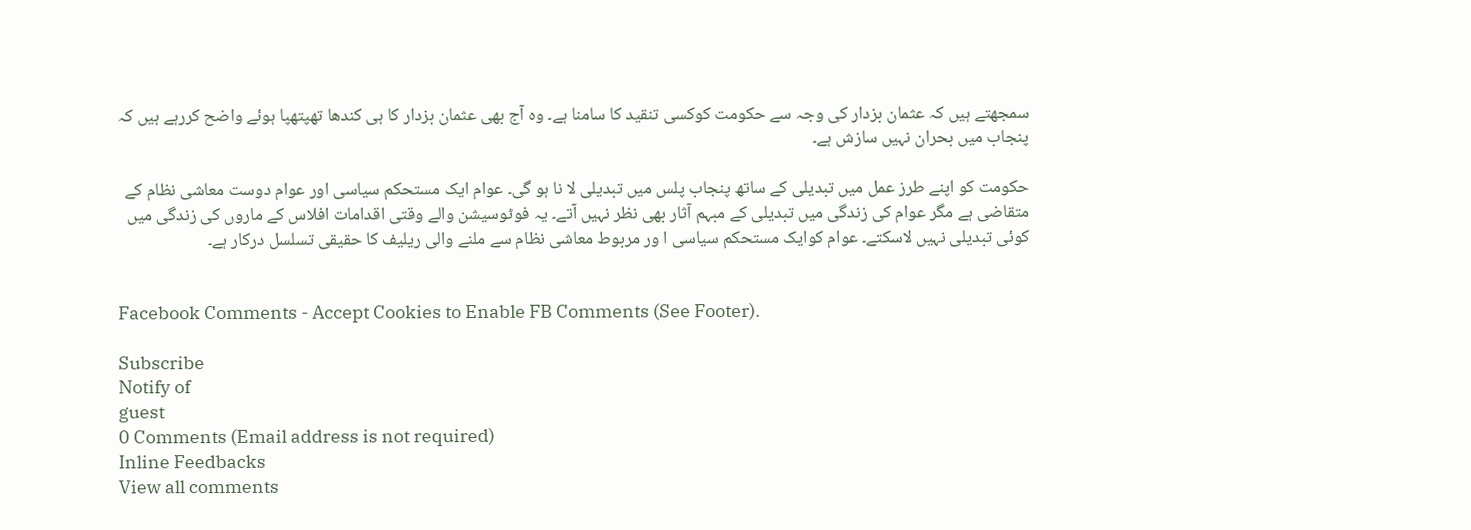سمجھتے ہیں کہ عثمان بزدار کی وجہ سے حکومت کوکسی تنقید کا سامنا ہے۔ وہ آج بھی عثمان بزدار کا ہی کندھا تھپتھپا ہوئے واضح کررہے ہیں کہ پنجاب میں بحران نہیں سازش ہے۔

حکومت کو اپنے طرز عمل میں تبدیلی کے ساتھ پنجاب پلس میں تبدیلی لا نا ہو گی۔ عوام ایک مستحکم سیاسی اور عوام دوست معاشی نظام کے متقاضی ہے مگر عوام کی زندگی میں تبدیلی کے مبہم آثار بھی نظر نہیں آتے۔ یہ فوٹوسیشن والے وقتی اقدامات افلاس کے ماروں کی زندگی میں کوئی تبدیلی نہیں لاسکتے۔ عوام کوایک مستحکم سیاسی ا ور مربوط معاشی نظام سے ملنے والی ریلیف کا حقیقی تسلسل درکار ہے۔


Facebook Comments - Accept Cookies to Enable FB Comments (See Footer).

Subscribe
Notify of
guest
0 Comments (Email address is not required)
Inline Feedbacks
View all comments